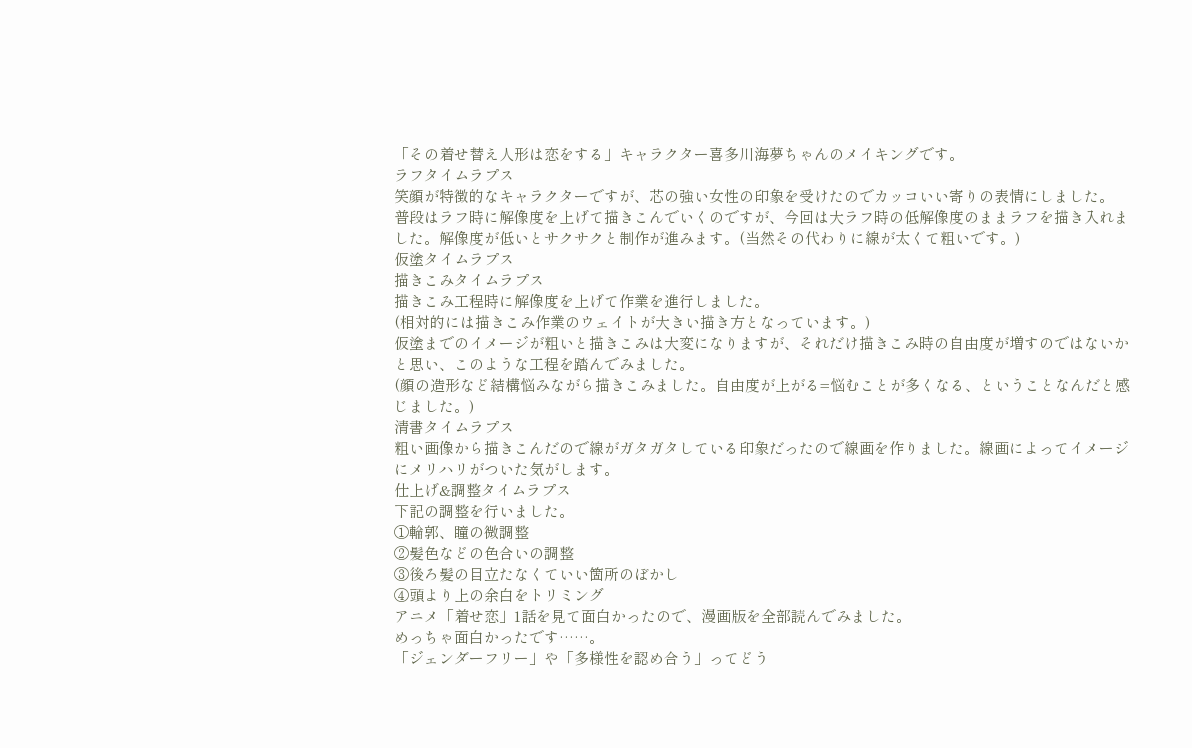「その着せ替え人形は恋をする」キャラクター喜多川海夢ちゃんのメイキングです。
ラフタイムラプス
笑顔が特徴的なキャラクターですが、芯の強い女性の印象を受けたのでカッコいい寄りの表情にしました。
普段はラフ時に解像度を上げて描きこんでいくのですが、今回は大ラフ時の低解像度のままラフを描き入れました。解像度が低いとサクサクと制作が進みます。(当然その代わりに線が太くて粗いです。)
仮塗タイムラプス
描きこみタイムラプス
描きこみ工程時に解像度を上げて作業を進行しました。
(相対的には描きこみ作業のウェイトが大きい描き方となっています。)
仮塗までのイメージが粗いと描きこみは大変になりますが、それだけ描きこみ時の自由度が増すのではないかと思い、このような工程を踏んでみました。
(顔の造形など結構悩みながら描きこみました。自由度が上がる=悩むことが多くなる、ということなんだと感じました。)
清書タイムラプス
粗い画像から描きこんだので線がガタガタしている印象だったので線画を作りました。線画によってイメージにメリハリがついた気がします。
仕上げ&調整タイムラプス
下記の調整を行いました。
①輪郭、瞳の微調整
②髪色などの色合いの調整
③後ろ髪の目立たなくていい箇所のぼかし
④頭より上の余白をトリミング
アニメ「着せ恋」1話を見て面白かったので、漫画版を全部読んでみました。
めっちゃ面白かったです……。
「ジェンダーフリー」や「多様性を認め合う」ってどう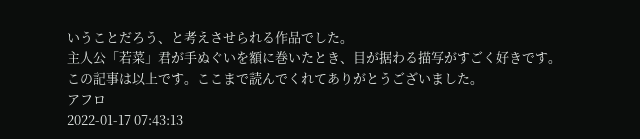いうことだろう、と考えさせられる作品でした。
主人公「若菜」君が手ぬぐいを額に巻いたとき、目が据わる描写がすごく好きです。
この記事は以上です。ここまで読んでくれてありがとうございました。
アフロ
2022-01-17 07:43:13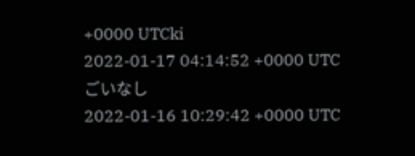+0000 UTCki
2022-01-17 04:14:52 +0000 UTCごいなし
2022-01-16 10:29:42 +0000 UTC